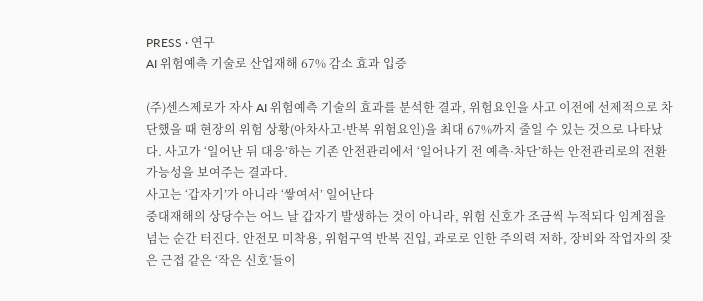PRESS · 연구
AI 위험예측 기술로 산업재해 67% 감소 효과 입증

(주)센스제로가 자사 AI 위험예측 기술의 효과를 분석한 결과, 위험요인을 사고 이전에 선제적으로 차단했을 때 현장의 위험 상황(아차사고·반복 위험요인)을 최대 67%까지 줄일 수 있는 것으로 나타났다. 사고가 ‘일어난 뒤 대응’하는 기존 안전관리에서 ‘일어나기 전 예측·차단’하는 안전관리로의 전환 가능성을 보여주는 결과다.
사고는 ‘갑자기’가 아니라 ‘쌓여서’ 일어난다
중대재해의 상당수는 어느 날 갑자기 발생하는 것이 아니라, 위험 신호가 조금씩 누적되다 임계점을 넘는 순간 터진다. 안전모 미착용, 위험구역 반복 진입, 과로로 인한 주의력 저하, 장비와 작업자의 잦은 근접 같은 ‘작은 신호’들이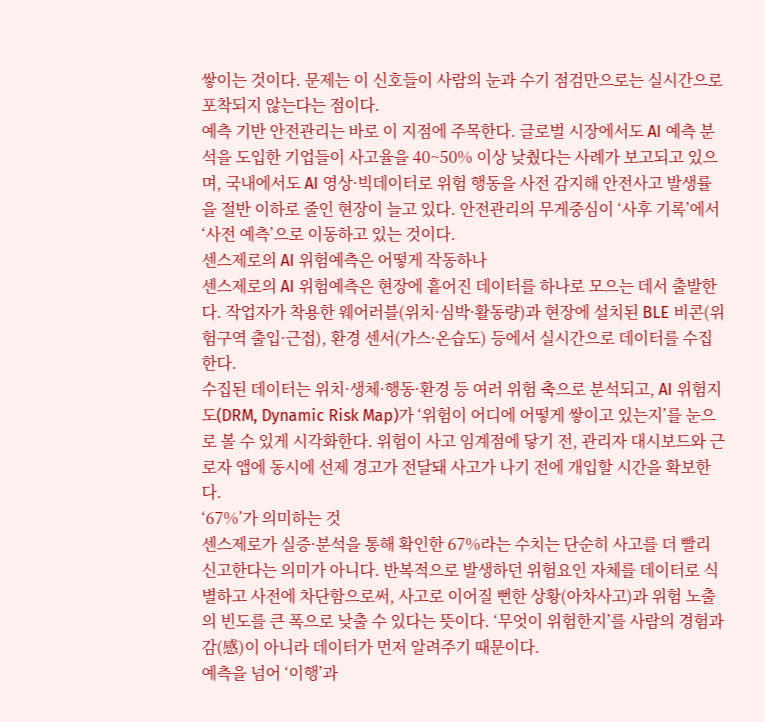쌓이는 것이다. 문제는 이 신호들이 사람의 눈과 수기 점검만으로는 실시간으로 포착되지 않는다는 점이다.
예측 기반 안전관리는 바로 이 지점에 주목한다. 글로벌 시장에서도 AI 예측 분석을 도입한 기업들이 사고율을 40~50% 이상 낮췄다는 사례가 보고되고 있으며, 국내에서도 AI 영상·빅데이터로 위험 행동을 사전 감지해 안전사고 발생률을 절반 이하로 줄인 현장이 늘고 있다. 안전관리의 무게중심이 ‘사후 기록’에서 ‘사전 예측’으로 이동하고 있는 것이다.
센스제로의 AI 위험예측은 어떻게 작동하나
센스제로의 AI 위험예측은 현장에 흩어진 데이터를 하나로 모으는 데서 출발한다. 작업자가 착용한 웨어러블(위치·심박·활동량)과 현장에 설치된 BLE 비콘(위험구역 출입·근접), 환경 센서(가스·온습도) 등에서 실시간으로 데이터를 수집한다.
수집된 데이터는 위치·생체·행동·환경 등 여러 위험 축으로 분석되고, AI 위험지도(DRM, Dynamic Risk Map)가 ‘위험이 어디에 어떻게 쌓이고 있는지’를 눈으로 볼 수 있게 시각화한다. 위험이 사고 임계점에 닿기 전, 관리자 대시보드와 근로자 앱에 동시에 선제 경고가 전달돼 사고가 나기 전에 개입할 시간을 확보한다.
‘67%’가 의미하는 것
센스제로가 실증·분석을 통해 확인한 67%라는 수치는 단순히 사고를 더 빨리 신고한다는 의미가 아니다. 반복적으로 발생하던 위험요인 자체를 데이터로 식별하고 사전에 차단함으로써, 사고로 이어질 뻔한 상황(아차사고)과 위험 노출의 빈도를 큰 폭으로 낮출 수 있다는 뜻이다. ‘무엇이 위험한지’를 사람의 경험과 감(感)이 아니라 데이터가 먼저 알려주기 때문이다.
예측을 넘어 ‘이행’과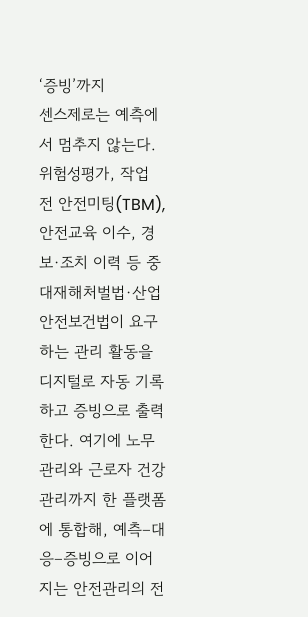‘증빙’까지
센스제로는 예측에서 멈추지 않는다. 위험성평가, 작업 전 안전미팅(TBM), 안전교육 이수, 경보·조치 이력 등 중대재해처벌법·산업안전보건법이 요구하는 관리 활동을 디지털로 자동 기록하고 증빙으로 출력한다. 여기에 노무관리와 근로자 건강관리까지 한 플랫폼에 통합해, 예측–대응–증빙으로 이어지는 안전관리의 전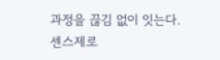과정을 끊김 없이 잇는다.
센스제로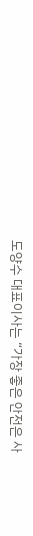도양수 대표이사는 “가장 좋은 안전은 사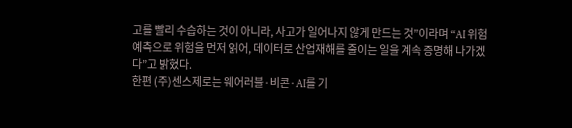고를 빨리 수습하는 것이 아니라, 사고가 일어나지 않게 만드는 것”이라며 “AI 위험예측으로 위험을 먼저 읽어, 데이터로 산업재해를 줄이는 일을 계속 증명해 나가겠다”고 밝혔다.
한편 (주)센스제로는 웨어러블·비콘·AI를 기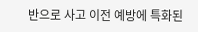반으로 사고 이전 예방에 특화된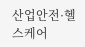산업안전·헬스케어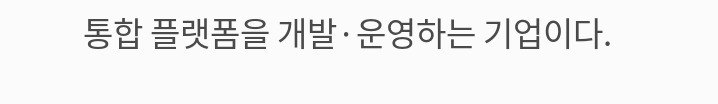통합 플랫폼을 개발·운영하는 기업이다.